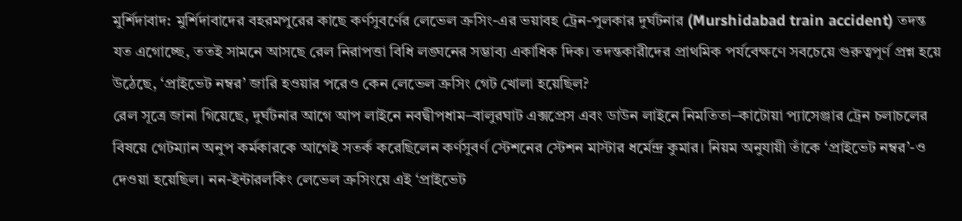মুর্শিদাবাদ: মুর্শিদাবাদের বহরমপুরের কাছে কর্ণসুবর্ণের লেভেল ক্রসিং-এর ভয়াবহ ট্রেন-পুলকার দুর্ঘটনার (Murshidabad train accident) তদন্ত যত এগোচ্ছে, ততই সামনে আসছে রেল নিরাপত্তা বিধি লঙ্ঘনের সম্ভাব্য একাধিক দিক। তদন্তকারীদের প্রাথমিক পর্যবেক্ষণে সবচেয়ে গুরুত্বপূর্ণ প্রশ্ন হয়ে উঠেছে, ‘প্রাইভেট নম্বর’ জারি হওয়ার পরেও কেন লেভেল ক্রসিং গেট খোলা হয়েছিল?
রেল সূত্রে জানা গিয়েছে, দুর্ঘটনার আগে আপ লাইনে নবদ্বীপধাম–বালুরঘাট এক্সপ্রেস এবং ডাউন লাইনে নিমতিতা–কাটোয়া প্যাসেঞ্জার ট্রেন চলাচলের বিষয়ে গেটম্যান অনুপ কর্মকারকে আগেই সতর্ক করেছিলেন কর্ণসুবর্ণ স্টেশনের স্টেশন মাস্টার ধর্মেন্দ্র কুমার। নিয়ম অনুযায়ী তাঁকে ‘প্রাইভেট নম্বর’-ও দেওয়া হয়েছিল। নন-ইন্টারলকিং লেভেল ক্রসিংয়ে এই ‘প্রাইভেট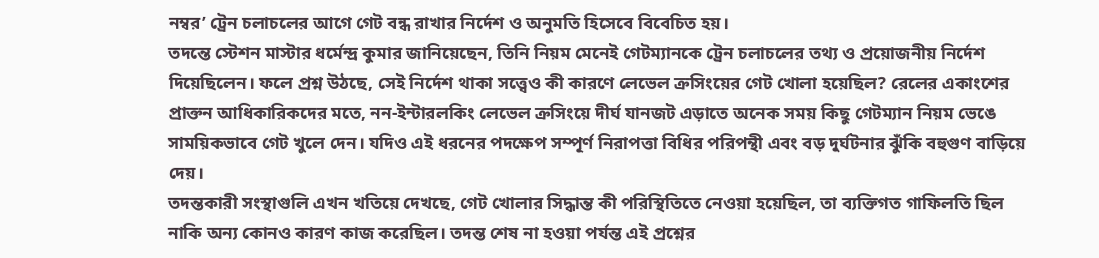নম্বর’ ট্রেন চলাচলের আগে গেট বন্ধ রাখার নির্দেশ ও অনুমতি হিসেবে বিবেচিত হয়।
তদন্তে স্টেশন মাস্টার ধর্মেন্দ্র কুমার জানিয়েছেন, তিনি নিয়ম মেনেই গেটম্যানকে ট্রেন চলাচলের তথ্য ও প্রয়োজনীয় নির্দেশ দিয়েছিলেন। ফলে প্রশ্ন উঠছে, সেই নির্দেশ থাকা সত্ত্বেও কী কারণে লেভেল ক্রসিংয়ের গেট খোলা হয়েছিল? রেলের একাংশের প্রাক্তন আধিকারিকদের মতে, নন-ইন্টারলকিং লেভেল ক্রসিংয়ে দীর্ঘ যানজট এড়াতে অনেক সময় কিছু গেটম্যান নিয়ম ভেঙে সাময়িকভাবে গেট খুলে দেন। যদিও এই ধরনের পদক্ষেপ সম্পূর্ণ নিরাপত্তা বিধির পরিপন্থী এবং বড় দুর্ঘটনার ঝুঁকি বহুগুণ বাড়িয়ে দেয়।
তদন্তকারী সংস্থাগুলি এখন খতিয়ে দেখছে, গেট খোলার সিদ্ধান্ত কী পরিস্থিতিতে নেওয়া হয়েছিল, তা ব্যক্তিগত গাফিলতি ছিল নাকি অন্য কোনও কারণ কাজ করেছিল। তদন্ত শেষ না হওয়া পর্যন্ত এই প্রশ্নের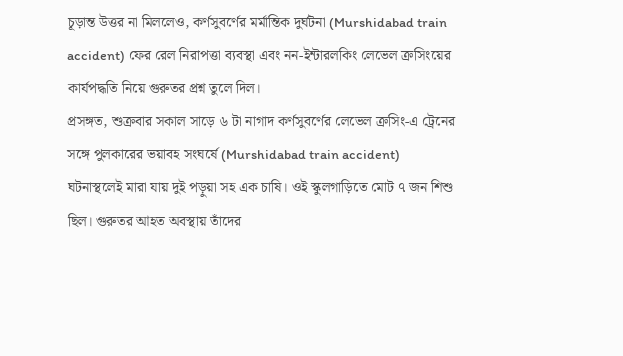চূড়ান্ত উত্তর না মিললেও, কর্ণসুবর্ণের মর্মান্তিক দুর্ঘটনা (Murshidabad train accident) ফের রেল নিরাপত্তা ব্যবস্থা এবং নন-ইন্টারলকিং লেভেল ক্রসিংয়ের কার্যপদ্ধতি নিয়ে গুরুতর প্রশ্ন তুলে দিল।
প্রসঙ্গত, শুক্রবার সকাল সাড়ে ৬ টা নাগাদ কর্ণসুবর্ণের লেভেল ক্রসিং-এ ট্রেনের সঙ্গে পুলকারের ভয়াবহ সংঘর্ষে (Murshidabad train accident) ঘটনাস্থলেই মারা যায় দুই পড়ুয়া সহ এক চাষি। ওই স্কুলগাড়িতে মোট ৭ জন শিশু ছিল। গুরুতর আহত অবস্থায় তাঁদের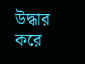উদ্ধার করে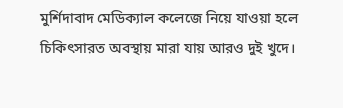মুর্শিদাবাদ মেডিক্যাল কলেজে নিয়ে যাওয়া হলে চিকিৎসারত অবস্থায় মারা যায় আরও দুই খুদে।